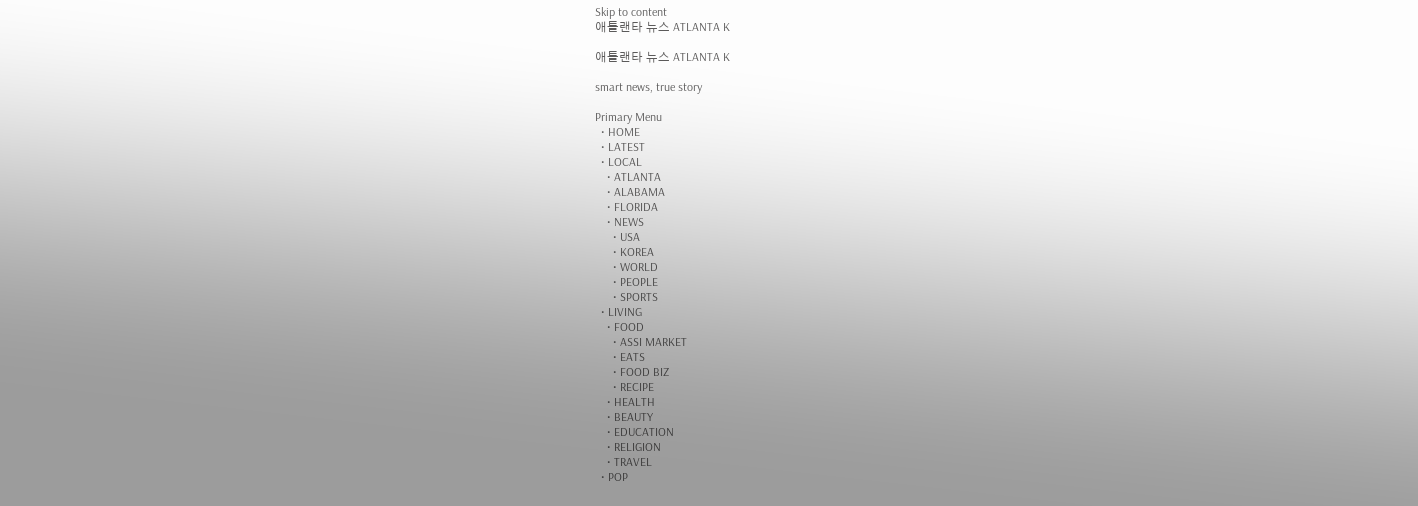Skip to content
애틀랜타 뉴스 ATLANTA K

애틀랜타 뉴스 ATLANTA K

smart news, true story

Primary Menu
  • HOME
  • LATEST
  • LOCAL
    • ATLANTA
    • ALABAMA
    • FLORIDA
    • NEWS
      • USA
      • KOREA
      • WORLD
      • PEOPLE
      • SPORTS
  • LIVING
    • FOOD
      • ASSI MARKET
      • EATS
      • FOOD BIZ
      • RECIPE
    • HEALTH
    • BEAUTY
    • EDUCATION
    • RELIGION
    • TRAVEL
  • POP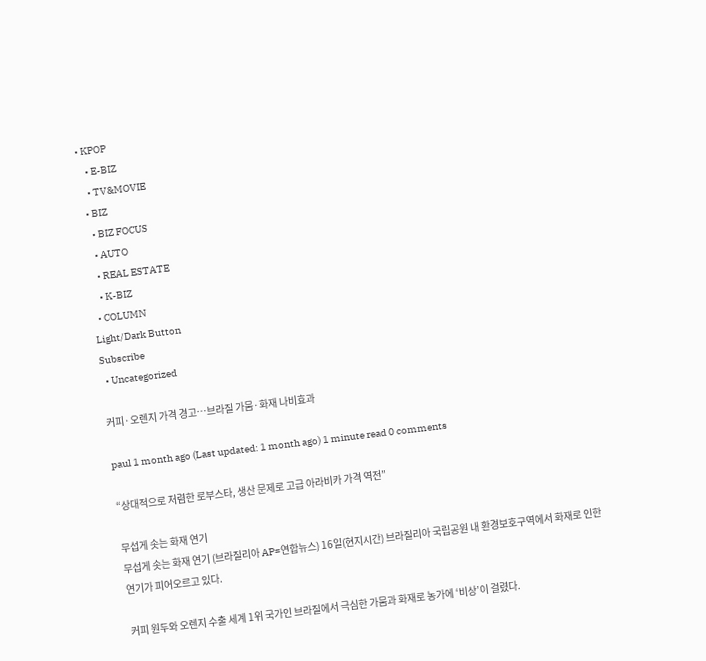• KPOP
    • E-BIZ
    • TV&MOVIE
  • BIZ
    • BIZ FOCUS
    • AUTO
    • REAL ESTATE
    • K-BIZ
  • COLUMN
Light/Dark Button
Subscribe
  • Uncategorized

커피·오렌지 가격 경고…브라질 가뭄·화재 나비효과

paul 1 month ago (Last updated: 1 month ago) 1 minute read 0 comments

“상대적으로 저렴한 로부스타, 생산 문제로 고급 아라비카 가격 역전”

무섭게 솟는 화재 연기
무섭게 솟는 화재 연기 (브라질리아 AP=연합뉴스) 16일(현지시간) 브라질리아 국립공원 내 환경보호구역에서 화재로 인한 연기가 피어오르고 있다.

커피 원두와 오렌지 수출 세계 1위 국가인 브라질에서 극심한 가뭄과 화재로 농가에 ‘비상’이 걸렸다.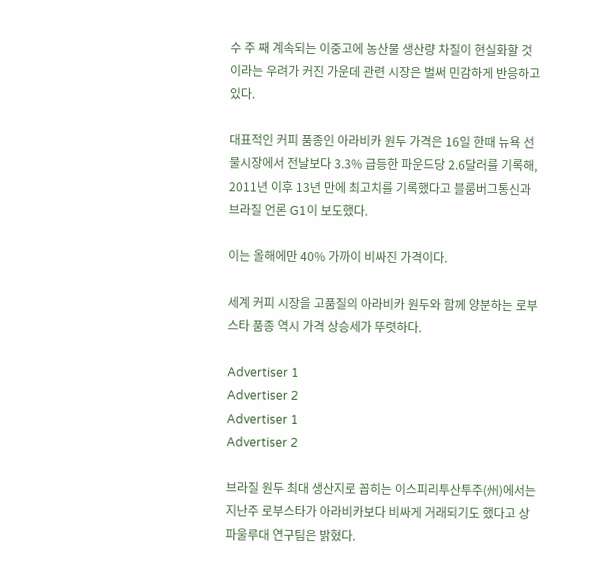수 주 째 계속되는 이중고에 농산물 생산량 차질이 현실화할 것이라는 우려가 커진 가운데 관련 시장은 벌써 민감하게 반응하고 있다.

대표적인 커피 품종인 아라비카 원두 가격은 16일 한때 뉴욕 선물시장에서 전날보다 3.3% 급등한 파운드당 2.6달러를 기록해, 2011년 이후 13년 만에 최고치를 기록했다고 블룸버그통신과 브라질 언론 G1이 보도했다.

이는 올해에만 40% 가까이 비싸진 가격이다.

세계 커피 시장을 고품질의 아라비카 원두와 함께 양분하는 로부스타 품종 역시 가격 상승세가 뚜렷하다.

Advertiser 1
Advertiser 2
Advertiser 1
Advertiser 2

브라질 원두 최대 생산지로 꼽히는 이스피리투산투주(州)에서는 지난주 로부스타가 아라비카보다 비싸게 거래되기도 했다고 상파울루대 연구팀은 밝혔다.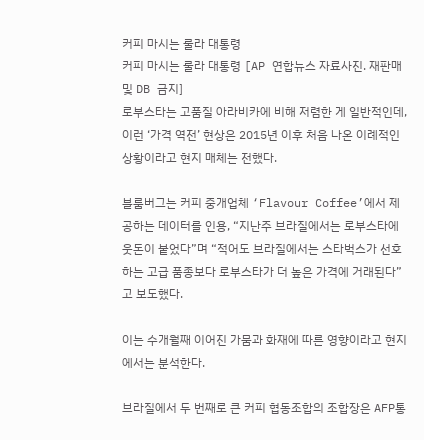커피 마시는 룰라 대통령
커피 마시는 룰라 대통령 [AP 연합뉴스 자료사진. 재판매 및 DB 금지]
로부스타는 고품질 아라비카에 비해 저렴한 게 일반적인데, 이런 ‘가격 역전’ 현상은 2015년 이후 처음 나온 이례적인 상황이라고 현지 매체는 전했다.

블룸버그는 커피 중개업체 ‘Flavour Coffee’에서 제공하는 데이터를 인용, “지난주 브라질에서는 로부스타에 웃돈이 붙었다”며 “적어도 브라질에서는 스타벅스가 선호하는 고급 품종보다 로부스타가 더 높은 가격에 거래된다”고 보도했다.

이는 수개월째 이어진 가뭄과 화재에 따른 영향이라고 현지에서는 분석한다.

브라질에서 두 번째로 큰 커피 협동조합의 조합장은 AFP통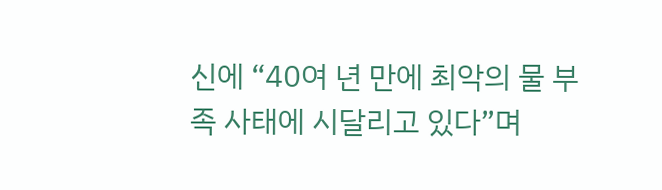신에 “40여 년 만에 최악의 물 부족 사태에 시달리고 있다”며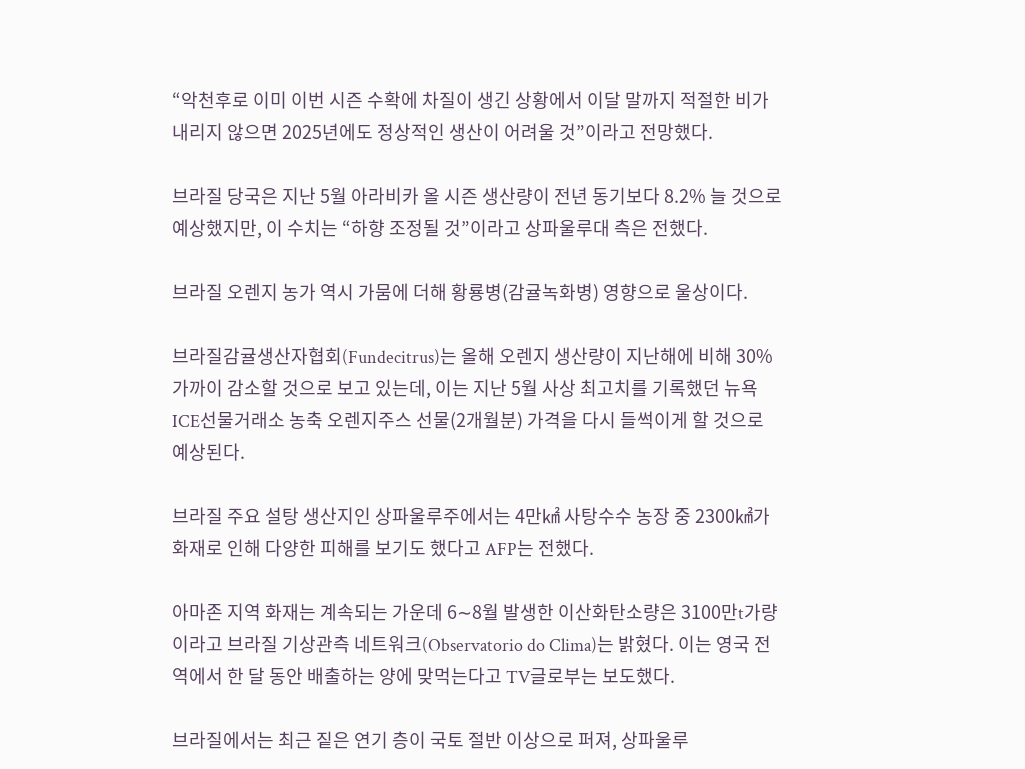“악천후로 이미 이번 시즌 수확에 차질이 생긴 상황에서 이달 말까지 적절한 비가 내리지 않으면 2025년에도 정상적인 생산이 어려울 것”이라고 전망했다.

브라질 당국은 지난 5월 아라비카 올 시즌 생산량이 전년 동기보다 8.2% 늘 것으로 예상했지만, 이 수치는 “하향 조정될 것”이라고 상파울루대 측은 전했다.

브라질 오렌지 농가 역시 가뭄에 더해 황룡병(감귤녹화병) 영향으로 울상이다.

브라질감귤생산자협회(Fundecitrus)는 올해 오렌지 생산량이 지난해에 비해 30% 가까이 감소할 것으로 보고 있는데, 이는 지난 5월 사상 최고치를 기록했던 뉴욕 ICE선물거래소 농축 오렌지주스 선물(2개월분) 가격을 다시 들썩이게 할 것으로 예상된다.

브라질 주요 설탕 생산지인 상파울루주에서는 4만㎢ 사탕수수 농장 중 2300㎢가 화재로 인해 다양한 피해를 보기도 했다고 AFP는 전했다.

아마존 지역 화재는 계속되는 가운데 6∼8월 발생한 이산화탄소량은 3100만t가량이라고 브라질 기상관측 네트워크(Observatorio do Clima)는 밝혔다. 이는 영국 전역에서 한 달 동안 배출하는 양에 맞먹는다고 TV글로부는 보도했다.

브라질에서는 최근 짙은 연기 층이 국토 절반 이상으로 퍼져, 상파울루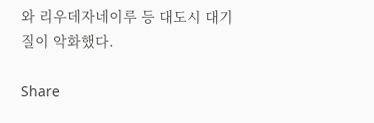와 리우데자네이루 등 대도시 대기질이 악화했다.

Share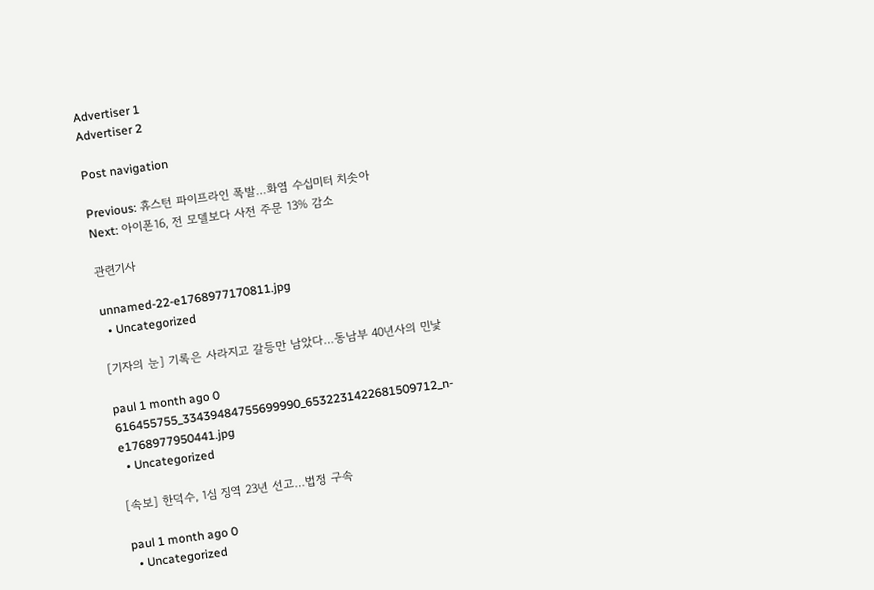Advertiser 1
Advertiser 2

Post navigation

Previous: 휴스턴 파이프라인 폭발…화염 수십미터 치솟아
Next: 아이폰16, 전 모델보다 사전 주문 13% 감소

관련기사

unnamed-22-e1768977170811.jpg
  • Uncategorized

[기자의 눈] 기록은 사라지고 갈등만 남았다…동남부 40년사의 민낯

paul 1 month ago 0
616455755_33439484755699990_6532231422681509712_n-e1768977950441.jpg
  • Uncategorized

[속보] 한덕수, 1심 징역 23년 선고…법정 구속

paul 1 month ago 0
  • Uncategorized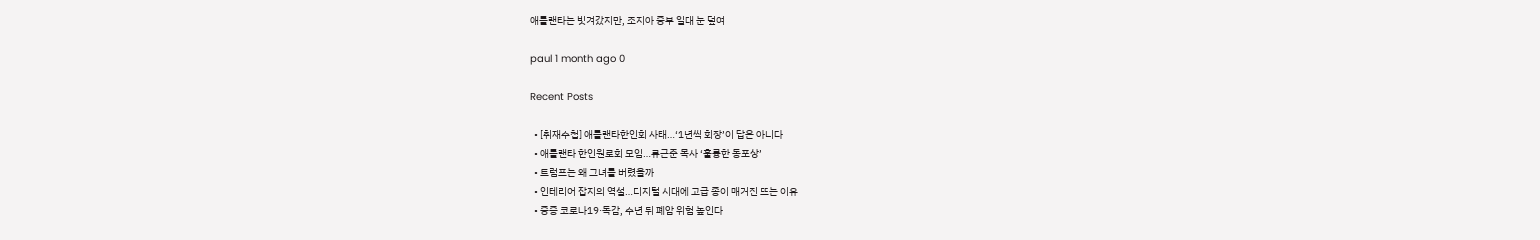애틀랜타는 빗겨갔지만, 조지아 중부 일대 눈 덮여

paul 1 month ago 0

Recent Posts

  • [취재수첩] 애틀랜타한인회 사태…‘1년씩 회장’이 답은 아니다
  • 애틀랜타 한인원로회 모임…류근준 목사 ‘훌륭한 동포상’
  • 트럼프는 왜 그녀를 버렸을까
  • 인테리어 잡지의 역설…디지털 시대에 고급 종이 매거진 뜨는 이유
  • 중증 코로나19·독감, 수년 뒤 폐암 위험 높인다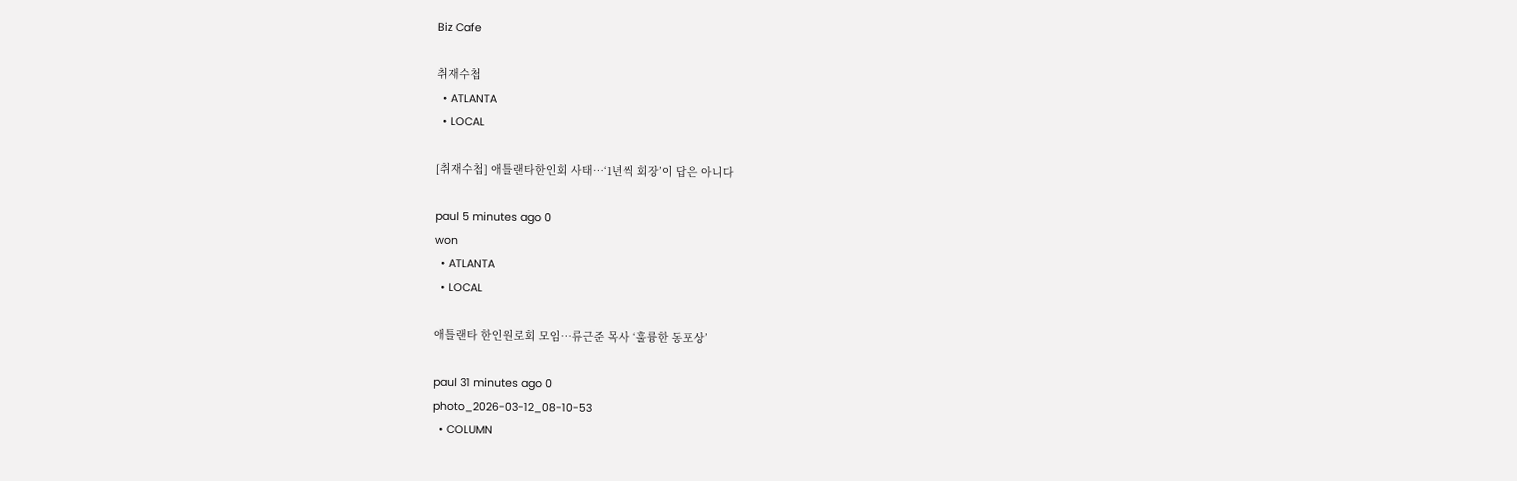Biz Cafe

취재수첩
  • ATLANTA
  • LOCAL

[취재수첩] 애틀랜타한인회 사태…‘1년씩 회장’이 답은 아니다

paul 5 minutes ago 0
won
  • ATLANTA
  • LOCAL

애틀랜타 한인원로회 모임…류근준 목사 ‘훌륭한 동포상’

paul 31 minutes ago 0
photo_2026-03-12_08-10-53
  • COLUMN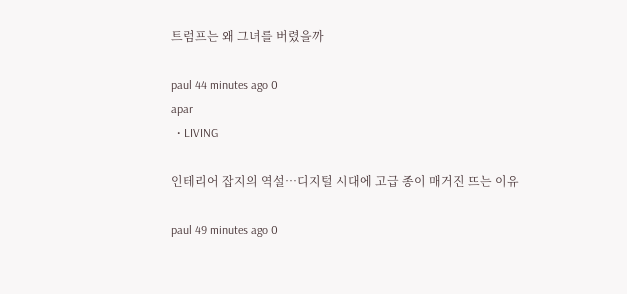트럼프는 왜 그녀를 버렸을까

paul 44 minutes ago 0
apar
  • LIVING

인테리어 잡지의 역설…디지털 시대에 고급 종이 매거진 뜨는 이유

paul 49 minutes ago 0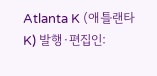Atlanta K (애틀랜타K) 발행·편집인: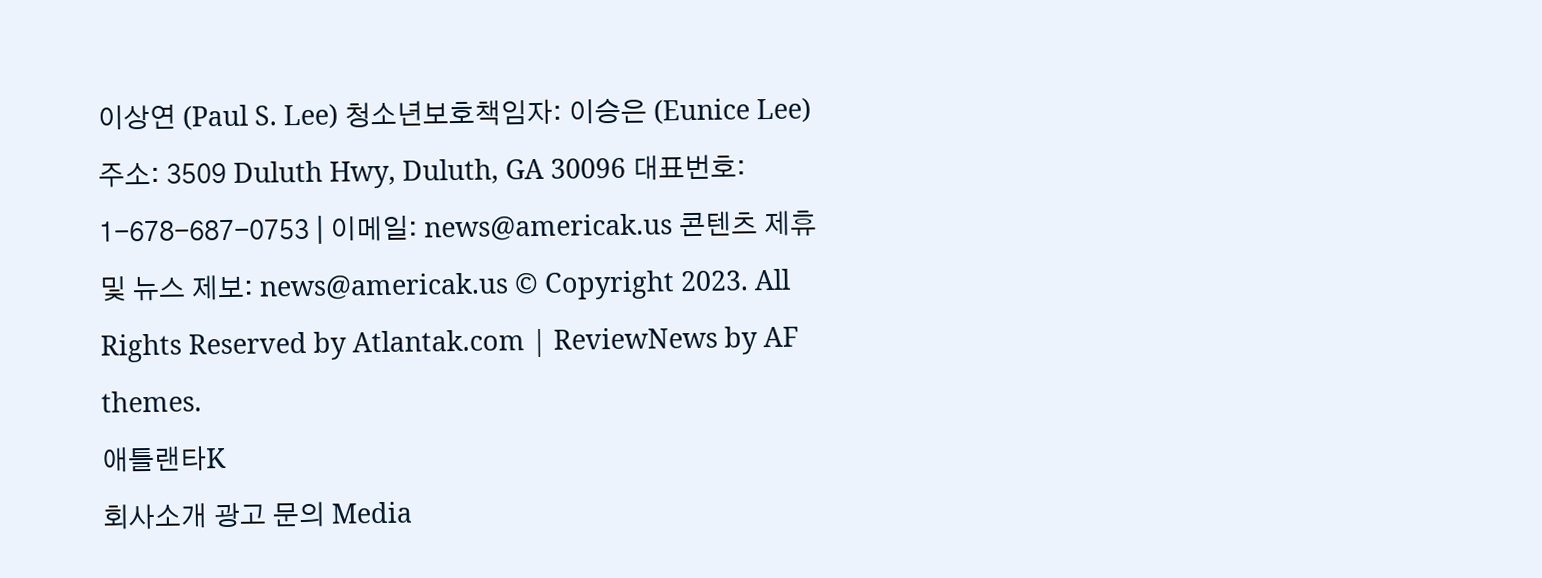이상연 (Paul S. Lee) 청소년보호책임자: 이승은 (Eunice Lee) 주소: 3509 Duluth Hwy, Duluth, GA 30096 대표번호: 1-678-687-0753 | 이메일: news@americak.us 콘텐츠 제휴 및 뉴스 제보: news@americak.us © Copyright 2023. All Rights Reserved by Atlantak.com | ReviewNews by AF themes.
애틀랜타K
회사소개 광고 문의 Media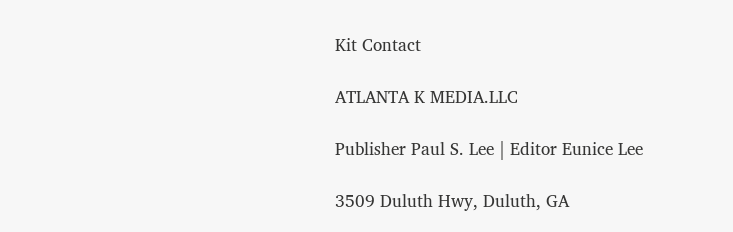Kit Contact

ATLANTA K MEDIA.LLC

Publisher Paul S. Lee | Editor Eunice Lee

3509 Duluth Hwy, Duluth, GA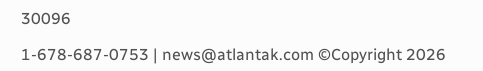30096

1-678-687-0753 | news@atlantak.com ©Copyright 2026